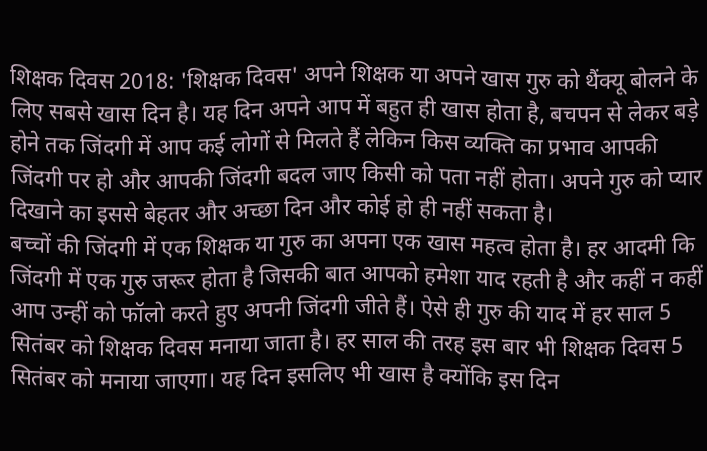शिक्षक दिवस 2018: 'शिक्षक दिवस' अपने शिक्षक या अपने खास गुरु को थैंक्यू बोलने के लिए सबसे खास दिन है। यह दिन अपने आप में बहुत ही खास होता है, बचपन से लेकर बड़े होने तक जिंदगी में आप कई लोगों से मिलते हैं लेकिन किस व्यक्ति का प्रभाव आपकी जिंदगी पर हो और आपकी जिंदगी बदल जाए किसी को पता नहीं होता। अपने गुरु को प्यार दिखाने का इससे बेहतर और अच्छा दिन और कोई हो ही नहीं सकता है।
बच्चों की जिंदगी में एक शिक्षक या गुरु का अपना एक खास महत्व होता है। हर आदमी कि जिंदगी में एक गुरु जरूर होता है जिसकी बात आपको हमेशा याद रहती है और कहीं न कहीं आप उन्हीं को फॉलो करते हुए अपनी जिंदगी जीते हैं। ऐसे ही गुरु की याद में हर साल 5 सितंबर को शिक्षक दिवस मनाया जाता है। हर साल की तरह इस बार भी शिक्षक दिवस 5 सितंबर को मनाया जाएगा। यह दिन इसलिए भी खास है क्योंकि इस दिन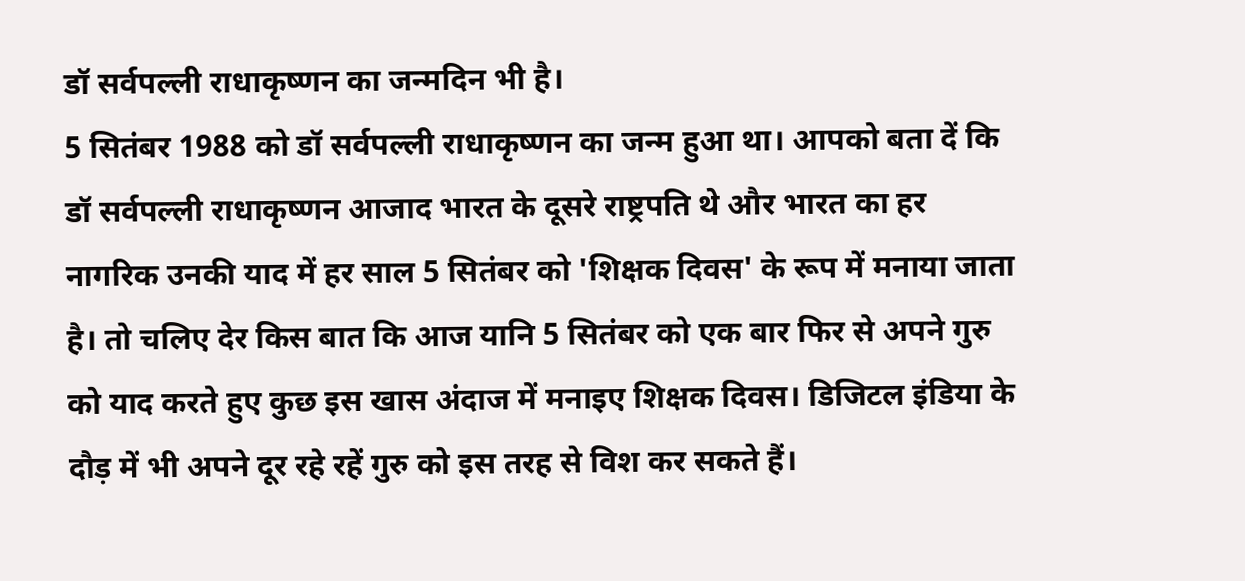डॉ सर्वपल्ली राधाकृष्णन का जन्मदिन भी है।
5 सितंबर 1988 को डॉ सर्वपल्ली राधाकृष्णन का जन्म हुआ था। आपको बता दें कि डॉ सर्वपल्ली राधाकृष्णन आजाद भारत के दूसरे राष्ट्रपति थे और भारत का हर नागरिक उनकी याद में हर साल 5 सितंबर को 'शिक्षक दिवस' के रूप में मनाया जाता है। तो चलिए देर किस बात कि आज यानि 5 सितंबर को एक बार फिर से अपने गुरु को याद करते हुए कुछ इस खास अंदाज में मनाइए शिक्षक दिवस। डिजिटल इंडिया के दौड़ में भी अपने दूर रहे रहें गुरु को इस तरह से विश कर सकते हैं।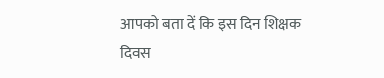आपको बता दें कि इस दिन शिक्षक दिवस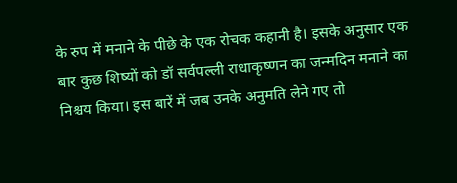के रुप में मनाने के पीछे के एक रोचक कहानी है। इसके अनुसार एक बार कुछ शिष्यों को डॉ सर्वपल्ली राधाकृष्णन का जन्मदिन मनाने का निश्चय किया। इस बारें में जब उनके अनुमति लेने गए तो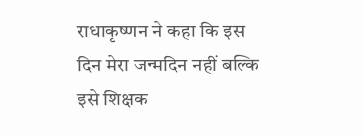राधाकृष्णन ने कहा कि इस दिन मेरा जन्मदिन नहीं बल्कि इसे शिक्षक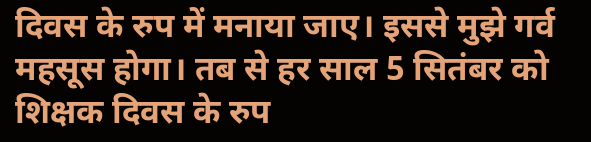दिवस के रुप में मनाया जाए। इससे मुझे गर्व महसूस होगा। तब से हर साल 5 सितंबर को शिक्षक दिवस के रुप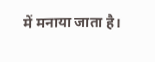में मनाया जाता है।